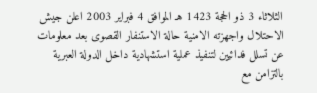الثلاثاء 3 ذو الحجة 1423 هـ الموافق 4 فبراير 2003 اعلن جيش الاحتلال واجهزته الامنية حالة الاستنفار القصوى بعد معلومات عن تسلل فدائيين لتنفيذ عملية استشهادية داخل الدولة العبرية بالتزامن مع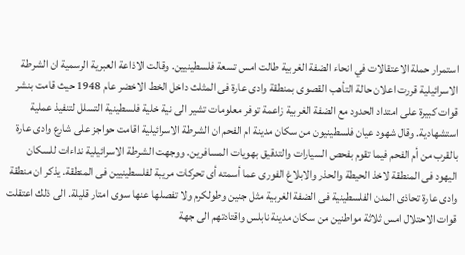استمرار حملة الاعتقالات في انحاء الضفة الغربية طالت امس تسعة فلسطينيين. وقالت الاذاعة العبرية الرسمية ان الشرطة الاسرائيلية قررت اعلان حالة التأهب القصوى بمنطقة وادى عارة فى المثلث داخل الخط الاخضر عام 1948 حيث قامت بنشر قوات كبيرة على امتداد الحدود مع الضفة الغربية زاعمة توفر معلومات تشير الى نية خلية فلسطينية التسلل لتنفيذ عملية استشهادية. وقال شهود عيان فلسطينيون من سكان مدينة ام الفحم ان الشرطة الاسرائيلية اقامت حواجز على شارع وادى عارة بالقرب من أم الفحم فيما تقوم بفحص السيارات والتدقيق بهويات المسافرين. ووجهت الشرطة الاسرائيلية نداءات للسكان اليهود فى المنطقة لاخذ الحيطة والحذر والابلاغ الفورى عما أسمته أى تحركات مريبة لفلسطينيين فى المنطقة. يذكر ان منطقة وادى عارة تحاذى المدن الفلسطينية فى الضفة الغربية مثل جنين وطولكرم ولا تفصلها عنها سوى امتار قليلة. الى ذلك اعتقلت قوات الاحتلال امس ثلاثة مواطنين من سكان مدينة نابلس واقتادتهم الى جهة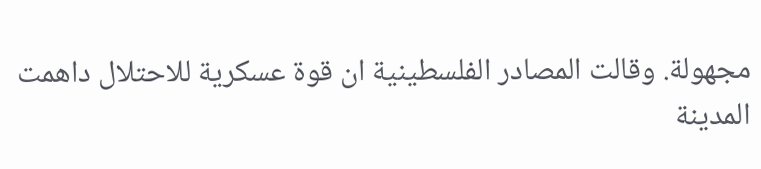مجهولة. وقالت المصادر الفلسطينية ان قوة عسكرية للاحتلال داهمت المدينة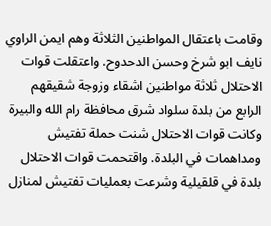وقامت باعتقال المواطنين الثلاثة وهم ايمن الراوي نايف ابو شرخ وحسن الدحدوح. واعتقلت قوات الاحتلال ثلاثة مواطنين اشقاء وزوجة شقيقهم الرابع من بلدة سلواد شرق محافظة رام الله والبيرة وكانت قوات الاحتلال شنت حملة تفتيش ومداهمات في البلدة. واقتحمت قوات الاحتلال بلدة في قلقيلية وشرعت بعمليات تفتيش لمنازل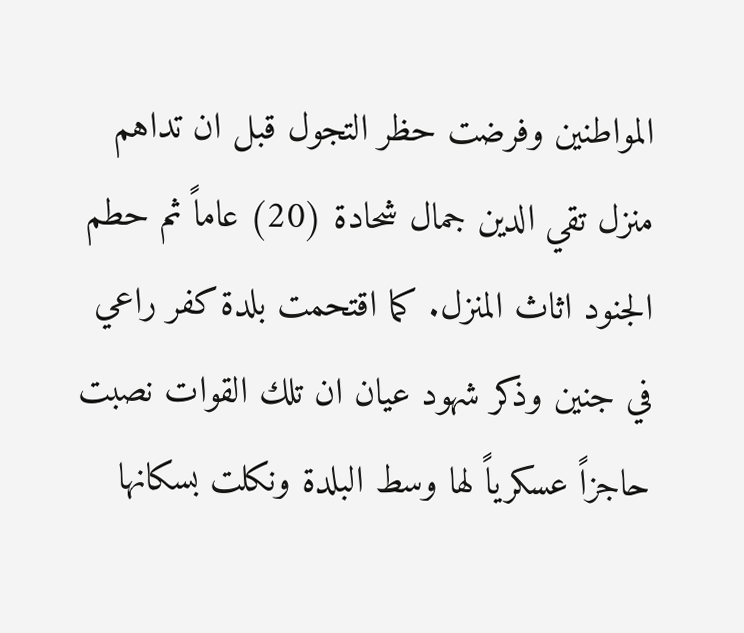المواطنين وفرضت حظر التجول قبل ان تداهم منزل تقي الدين جمال شحادة (20) عاماً ثم حطم الجنود اثاث المنزل. كما اقتحمت بلدة كفر راعي في جنين وذكر شهود عيان ان تلك القوات نصبت حاجزاً عسكرياً لها وسط البلدة ونكلت بسكانها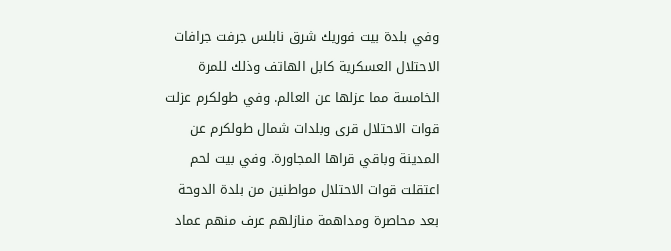وفي بلدة بيت فوريك شرق نابلس جرفت جرافات الاحتلال العسكرية كابل الهاتف وذلك للمرة الخامسة مما عزلها عن العالم. وفي طولكرم عزلت قوات الاحتلال قرى وبلدات شمال طولكرم عن المدينة وباقي قراها المجاورة. وفي بيت لحم اعتقلت قوات الاحتلال مواطنين من بلدة الدوحة بعد محاصرة ومداهمة منازلهم عرف منهم عماد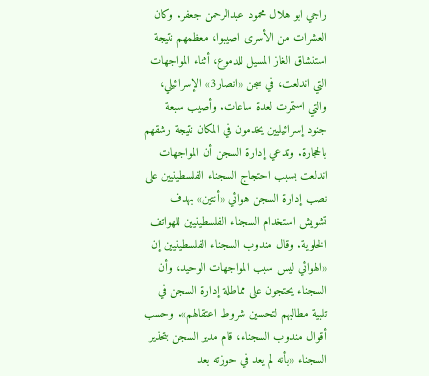راجي ابو هلال محمود عبدالرحمن جعفر. وكان العشرات من الأسرى اصيبوا، معظمهم نتيجة استنشاق الغاز المسيل للدموع، أثناء المواجهات التي اندلعت، في سجن «انصار3» الإسرائيلي، والتي استمرت لعدة ساعات. وأصيب سبعة جنود إسرائيليين يخدمون في المكان نتيجة رشقهم بالحجارة. وتدعي إدارة السجن أن المواجهات اندلعت بسبب احتجاج السجناء الفلسطينيين على نصب إدارة السجن هوائي «أنتين» بهدف تشويش استخدام السجناء الفلسطينيين للهواتف الخلوية. وقال مندوب السجناء الفلسطينيين إن «الهوائي ليس سبب المواجهات الوحيد، وأن السجناء يحتجون على مماطلة إدارة السجن في تلبية مطالبهم لتحسين شروط اعتقالهم». وحسب أقوال مندوب السجناء، قام مدير السجن بتحذير السجناء «بأنه لم يعد في حوزته بعد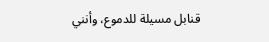قنابل مسيلة للدموع، وأنني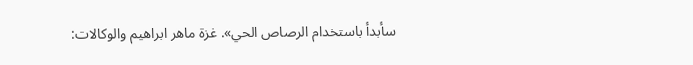سأبدأ باستخدام الرصاص الحي». غزة ماهر ابراهيم والوكالات: